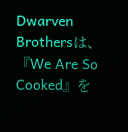Dwarven Brothersは、『We Are So Cooked』を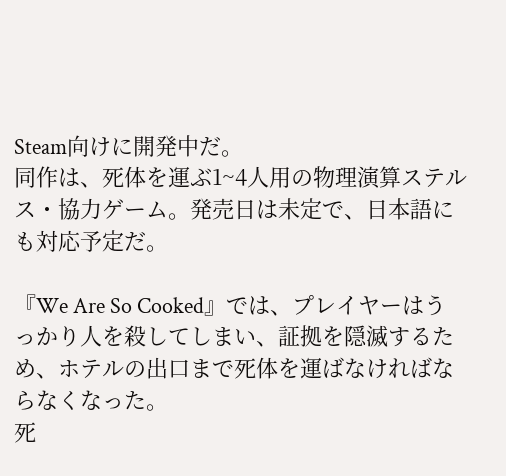Steam向けに開発中だ。
同作は、死体を運ぶ1~4人用の物理演算ステルス・協力ゲーム。発売日は未定で、日本語にも対応予定だ。

『We Are So Cooked』では、プレイヤーはうっかり人を殺してしまい、証拠を隠滅するため、ホテルの出口まで死体を運ばなければならなくなった。
死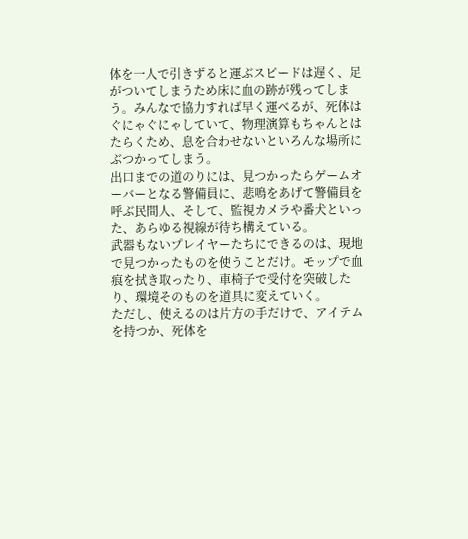体を一人で引きずると運ぶスピードは遅く、足がついてしまうため床に血の跡が残ってしまう。みんなで協力すれば早く運べるが、死体はぐにゃぐにゃしていて、物理演算もちゃんとはたらくため、息を合わせないといろんな場所にぶつかってしまう。
出口までの道のりには、見つかったらゲームオーバーとなる警備員に、悲鳴をあげて警備員を呼ぶ民間人、そして、監視カメラや番犬といった、あらゆる視線が待ち構えている。
武器もないプレイヤーたちにできるのは、現地で見つかったものを使うことだけ。モップで血痕を拭き取ったり、車椅子で受付を突破したり、環境そのものを道具に変えていく。
ただし、使えるのは片方の手だけで、アイテムを持つか、死体を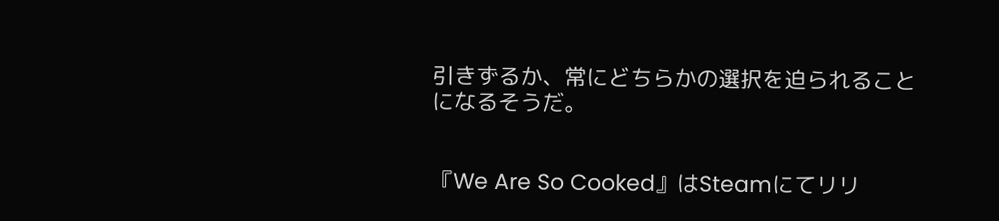引きずるか、常にどちらかの選択を迫られることになるそうだ。


『We Are So Cooked』はSteamにてリリ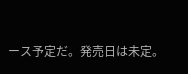ース予定だ。発売日は未定。